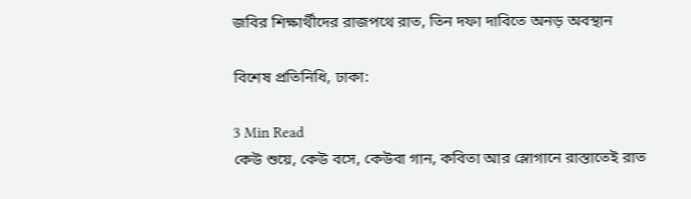জবির শিক্ষার্থীদের রাজপথে রাত, তিন দফা দাবিতে অনড় অবস্থান

বিশেষ প্রতিনিধি, ঢাকা:

3 Min Read
কেউ শুয়ে, কেউ বসে, কেউবা গান, কবিতা আর স্লোগানে রাস্তাতেই রাত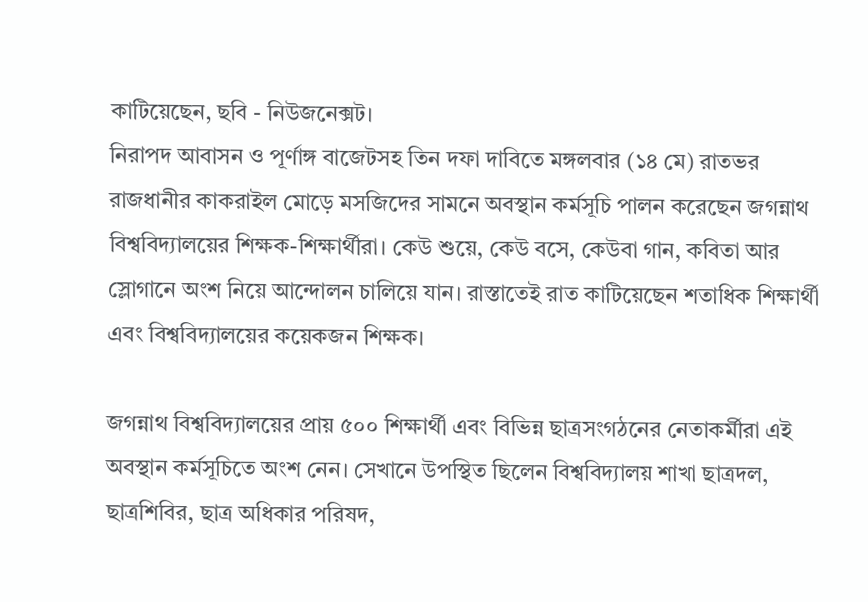কাটিয়েছেন, ছবি - নিউজনেক্সট।
নিরাপদ আবাসন ও পূর্ণাঙ্গ বাজেটসহ তিন দফা দাবিতে মঙ্গলবার (১৪ মে) রাতভর রাজধানীর কাকরাইল মোড়ে মসজিদের সামনে অবস্থান কর্মসূচি পালন করেছেন জগন্নাথ বিশ্ববিদ্যালয়ের শিক্ষক-শিক্ষার্থীরা। কেউ শুয়ে, কেউ বসে, কেউবা গান, কবিতা আর স্লোগানে অংশ নিয়ে আন্দোলন চালিয়ে যান। রাস্তাতেই রাত কাটিয়েছেন শতাধিক শিক্ষার্থী এবং বিশ্ববিদ্যালয়ের কয়েকজন শিক্ষক।

জগন্নাথ বিশ্ববিদ্যালয়ের প্রায় ৫০০ শিক্ষার্থী এবং বিভিন্ন ছাত্রসংগঠনের নেতাকর্মীরা এই অবস্থান কর্মসূচিতে অংশ নেন। সেখানে উপস্থিত ছিলেন বিশ্ববিদ্যালয় শাখা ছাত্রদল, ছাত্রশিবির, ছাত্র অধিকার পরিষদ,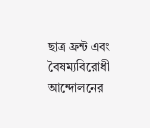ছাত্র ফ্রন্ট এবং বৈষম্যবিরোধী আন্দোলনের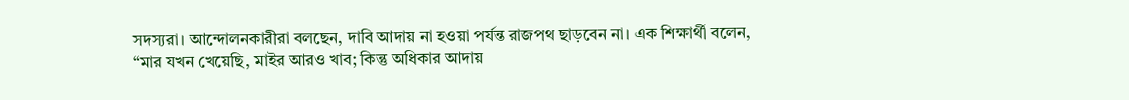সদস্যরা। আন্দোলনকারীরা বলছেন, দাবি আদায় না হওয়া পর্যন্ত রাজপথ ছাড়বেন না। এক শিক্ষার্থী বলেন, “মার যখন খেয়েছি, মাইর আরও খাব; কিন্তু অধিকার আদায়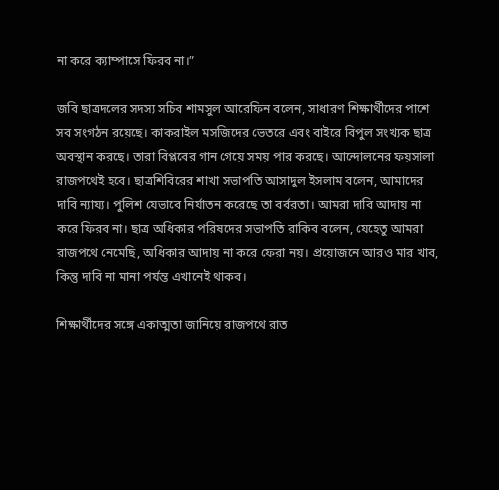না করে ক্যাম্পাসে ফিরব না।”

জবি ছাত্রদলের সদস্য সচিব শামসুল আরেফিন বলেন, সাধারণ শিক্ষার্থীদের পাশে সব সংগঠন রয়েছে। কাকরাইল মসজিদের ভেতরে এবং বাইরে বিপুল সংখ্যক ছাত্র অবস্থান করছে। তারা বিপ্লবের গান গেয়ে সময় পার করছে। আন্দোলনের ফয়সালা রাজপথেই হবে। ছাত্রশিবিরের শাখা সভাপতি আসাদুল ইসলাম বলেন, আমাদের দাবি ন্যায্য। পুলিশ যেভাবে নির্যাতন করেছে তা বর্বরতা। আমরা দাবি আদায় না করে ফিরব না। ছাত্র অধিকার পরিষদের সভাপতি রাকিব বলেন, যেহেতু আমরা রাজপথে নেমেছি, অধিকার আদায় না করে ফেরা নয়। প্রয়োজনে আরও মার খাব, কিন্তু দাবি না মানা পর্যন্ত এখানেই থাকব।

শিক্ষার্থীদের সঙ্গে একাত্মতা জানিয়ে রাজপথে রাত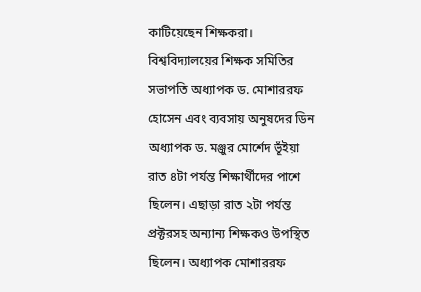কাটিয়েছেন শিক্ষকরা। বিশ্ববিদ্যালয়ের শিক্ষক সমিতির সভাপতি অধ্যাপক ড. মোশাররফ হোসেন এবং ব্যবসায় অনুষদের ডিন অধ্যাপক ড. মঞ্জুর মোর্শেদ ভূঁইয়া রাত ৪টা পর্যন্ত শিক্ষার্থীদের পাশে ছিলেন। এছাড়া রাত ২টা পর্যন্ত প্রক্টরসহ অন্যান্য শিক্ষকও উপস্থিত ছিলেন। অধ্যাপক মোশাররফ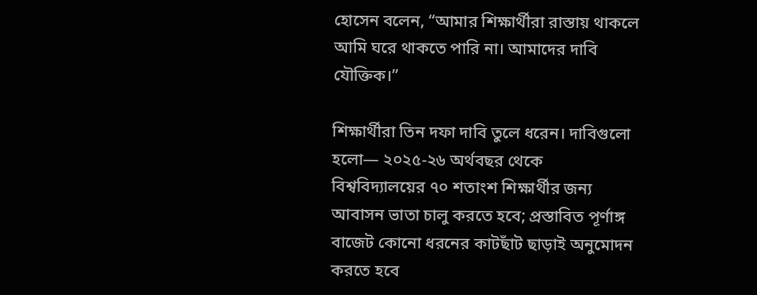হোসেন বলেন, “আমার শিক্ষার্থীরা রাস্তায় থাকলে আমি ঘরে থাকতে পারি না। আমাদের দাবি যৌক্তিক।”

শিক্ষার্থীরা তিন দফা দাবি তুলে ধরেন। দাবিগুলো হলো— ২০২৫-২৬ অর্থবছর থেকে বিশ্ববিদ্যালয়ের ৭০ শতাংশ শিক্ষার্থীর জন্য আবাসন ভাতা চালু করতে হবে; প্রস্তাবিত পূর্ণাঙ্গ বাজেট কোনো ধরনের কাটছাঁট ছাড়াই অনুমোদন করতে হবে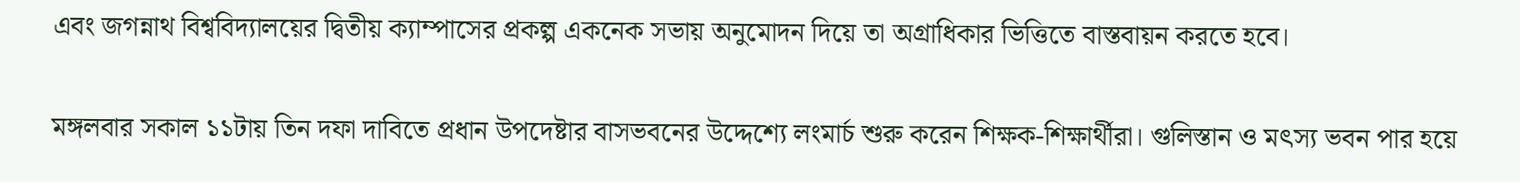এবং জগন্নাথ বিশ্ববিদ্যালয়ের দ্বিতীয় ক্যাম্পাসের প্রকল্প একনেক সভায় অনুমোদন দিয়ে তা অগ্রাধিকার ভিত্তিতে বাস্তবায়ন করতে হবে।

মঙ্গলবার সকাল ১১টায় তিন দফা দাবিতে প্রধান উপদেষ্টার বাসভবনের উদ্দেশ্যে লংমার্চ শুরু করেন শিক্ষক-শিক্ষার্থীরা। গুলিস্তান ও মৎস্য ভবন পার হয়ে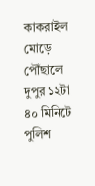কাকরাইল মোড়ে পৌঁছালে দুপুর ১২টা ৪০ মিনিটে পুলিশ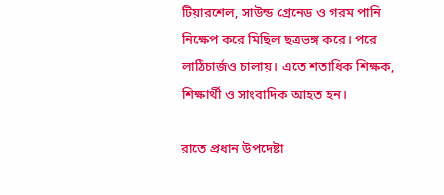টিয়ারশেল, সাউন্ড গ্রেনেড ও গরম পানি নিক্ষেপ করে মিছিল ছত্রভঙ্গ করে। পরে লাঠিচার্জও চালায়। এতে শতাধিক শিক্ষক, শিক্ষার্থী ও সাংবাদিক আহত হন।

রাতে প্রধান উপদেষ্টা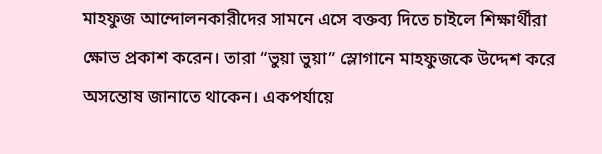মাহফুজ আন্দোলনকারীদের সামনে এসে বক্তব্য দিতে চাইলে শিক্ষার্থীরা ক্ষোভ প্রকাশ করেন। তারা “ভুয়া ভুয়া” স্লোগানে মাহফুজকে উদ্দেশ করে অসন্তোষ জানাতে থাকেন। একপর্যায়ে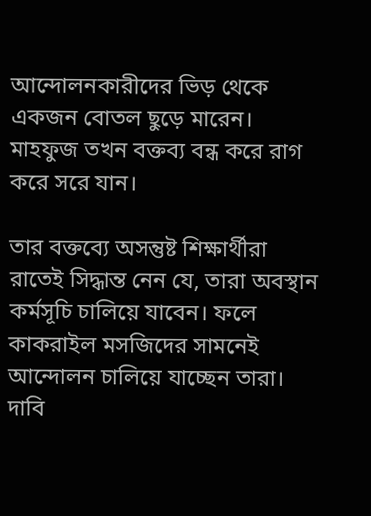আন্দোলনকারীদের ভিড় থেকে একজন বোতল ছুড়ে মারেন। মাহফুজ তখন বক্তব্য বন্ধ করে রাগ করে সরে যান।

তার বক্তব্যে অসন্তুষ্ট শিক্ষার্থীরা রাতেই সিদ্ধান্ত নেন যে, তারা অবস্থান কর্মসূচি চালিয়ে যাবেন। ফলে কাকরাইল মসজিদের সামনেই আন্দোলন চালিয়ে যাচ্ছেন তারা। দাবি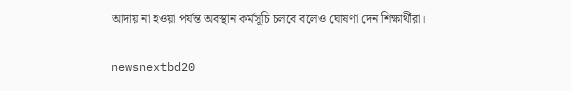আদায় না হওয়া পর্যন্ত অবস্থান কর্মসূচি চলবে বলেও ঘোষণা দেন শিক্ষার্থীরা।

newsnextbd20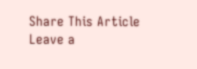Share This Article
Leave a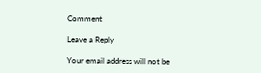Comment

Leave a Reply

Your email address will not be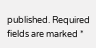published. Required fields are marked *